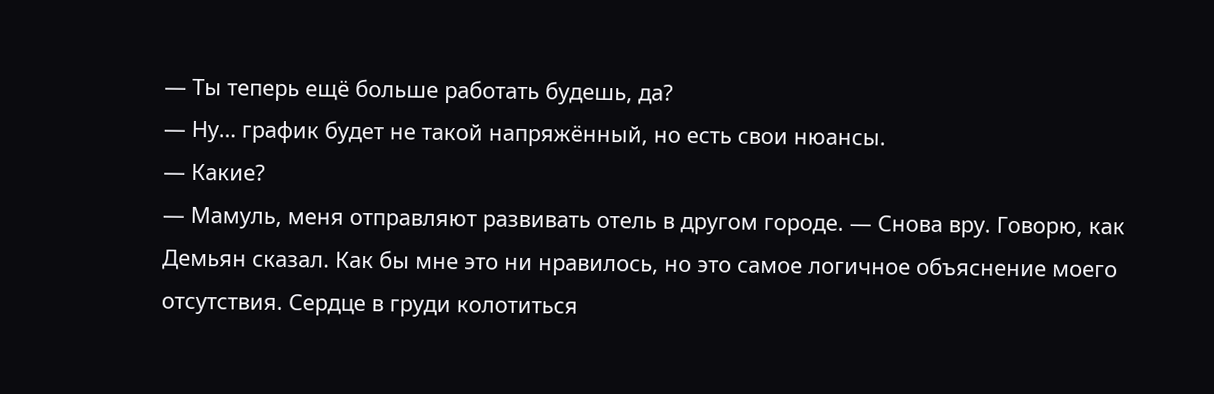— Ты теперь ещё больше работать будешь, да?
— Ну… график будет не такой напряжённый, но есть свои нюансы.
— Какие?
— Мамуль, меня отправляют развивать отель в другом городе. — Снова вру. Говорю, как Демьян сказал. Как бы мне это ни нравилось, но это самое логичное объяснение моего отсутствия. Сердце в груди колотиться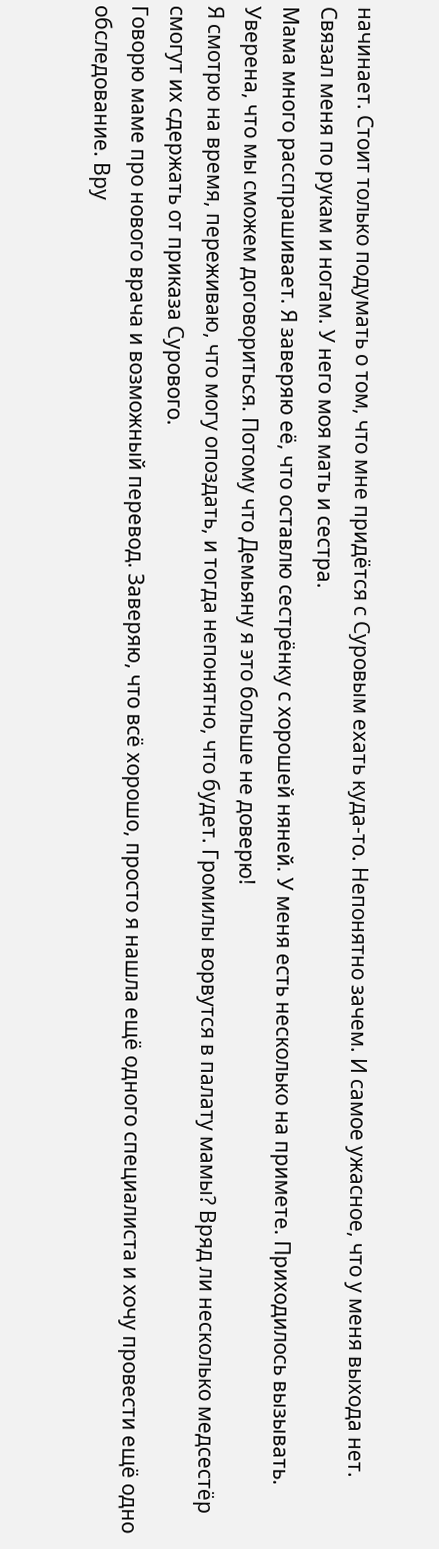начинает. Стоит только подумать о том, что мне придётся с Суровым ехать куда-то. Непонятно зачем. И самое ужасное, что у меня выхода нет. Связал меня по рукам и ногам. У него моя мать и сестра.
Мама много расспрашивает. Я заверяю её, что оставлю сестрёнку с хорошей няней. У меня есть несколько на примете. Приходилось вызывать. Уверена, что мы сможем договориться. Потому что Демьяну я это больше не доверю!
Я смотрю на время, переживаю, что могу опоздать, и тогда непонятно, что будет. Громилы ворвутся в палату мамы? Вряд ли несколько медсестёр смогут их сдержать от приказа Сурового.
Говорю маме про нового врача и возможный перевод. Заверяю, что всё хорошо, просто я нашла ещё одного специалиста и хочу провести ещё одно обследование. Вру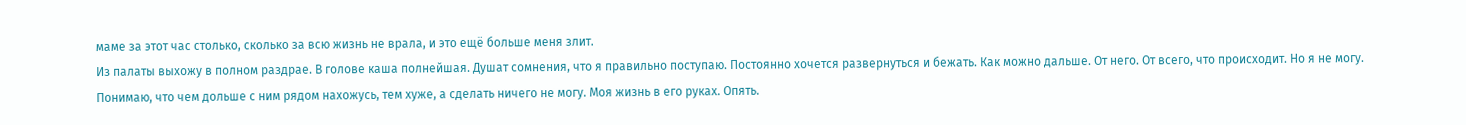маме за этот час столько, сколько за всю жизнь не врала, и это ещё больше меня злит.
Из палаты выхожу в полном раздрае. В голове каша полнейшая. Душат сомнения, что я правильно поступаю. Постоянно хочется развернуться и бежать. Как можно дальше. От него. От всего, что происходит. Но я не могу. Понимаю, что чем дольше с ним рядом нахожусь, тем хуже, а сделать ничего не могу. Моя жизнь в его руках. Опять.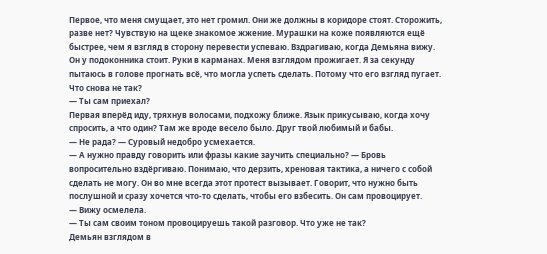Первое, что меня смущает, это нет громил. Они же должны в коридоре стоят. Сторожить, разве нет? Чувствую на щеке знакомое жжение. Мурашки на коже появляются ещё быстрее, чем я взгляд в сторону перевести успеваю. Вздрагиваю, когда Демьяна вижу. Он у подоконника стоит. Руки в карманах. Меня взглядом прожигает. Я за секунду пытаюсь в голове прогнать всё, что могла успеть сделать. Потому что его взгляд пугает. Что снова не так?
— Ты сам приехал?
Первая вперёд иду, тряхнув волосами, подхожу ближе. Язык прикусываю, когда хочу спросить, а что один? Там же вроде весело было. Друг твой любимый и бабы.
— Не рада? — Суровый недобро усмехается.
— А нужно правду говорить или фразы какие заучить специально? — Бровь вопросительно вздёргиваю. Понимаю, что дерзить, хреновая тактика, а ничего с собой сделать не могу. Он во мне всегда этот протест вызывает. Говорит, что нужно быть послушной и сразу хочется что-то сделать, чтобы его взбесить. Он сам провоцирует.
— Вижу осмелела.
— Ты сам своим тоном провоцируешь такой разговор. Что уже не так?
Демьян взглядом в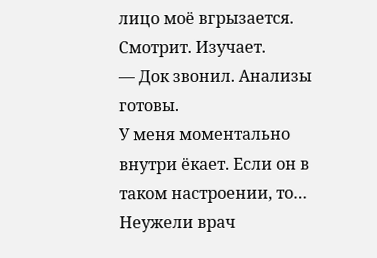лицо моё вгрызается. Смотрит. Изучает.
— Док звонил. Анализы готовы.
У меня моментально внутри ёкает. Если он в таком настроении, то… Неужели врач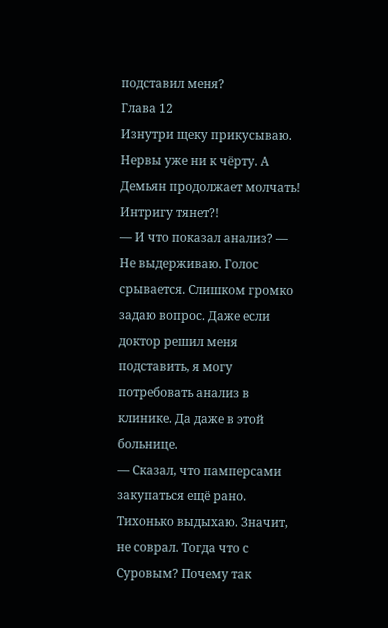подставил меня?
Глава 12
Изнутри щеку прикусываю. Нервы уже ни к чёрту. А Демьян продолжает молчать! Интригу тянет?!
— И что показал анализ? — Не выдерживаю. Голос срывается. Слишком громко задаю вопрос. Даже если доктор решил меня подставить, я могу потребовать анализ в клинике. Да даже в этой больнице.
— Сказал, что памперсами закупаться ещё рано.
Тихонько выдыхаю. Значит, не соврал. Тогда что с Суровым? Почему так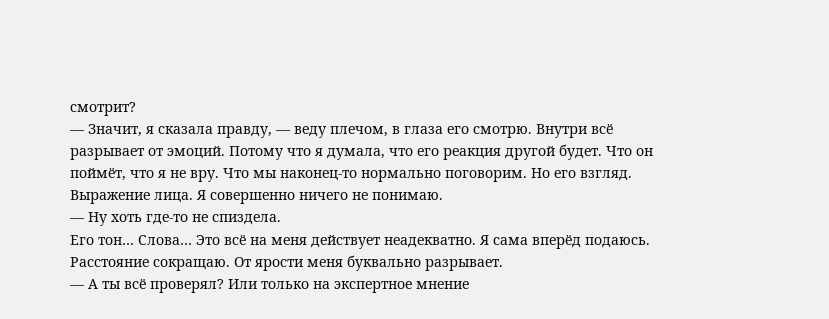смотрит?
— Значит, я сказала правду, — веду плечом, в глаза его смотрю. Внутри всё разрывает от эмоций. Потому что я думала, что его реакция другой будет. Что он поймёт, что я не вру. Что мы наконец-то нормально поговорим. Но его взгляд. Выражение лица. Я совершенно ничего не понимаю.
— Ну хоть где-то не спиздела.
Его тон… Слова… Это всё на меня действует неадекватно. Я сама вперёд подаюсь. Расстояние сокращаю. От ярости меня буквально разрывает.
— А ты всё проверял? Или только на экспертное мнение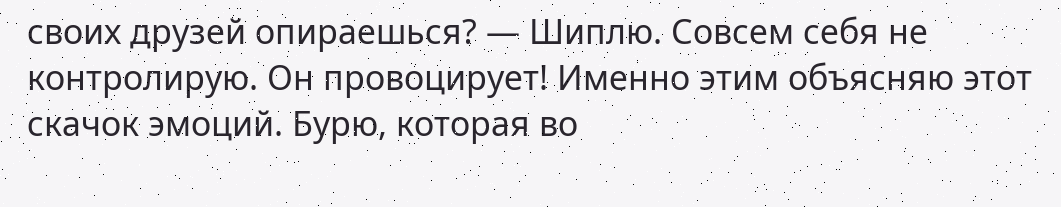своих друзей опираешься? — Шиплю. Совсем себя не контролирую. Он провоцирует! Именно этим объясняю этот скачок эмоций. Бурю, которая во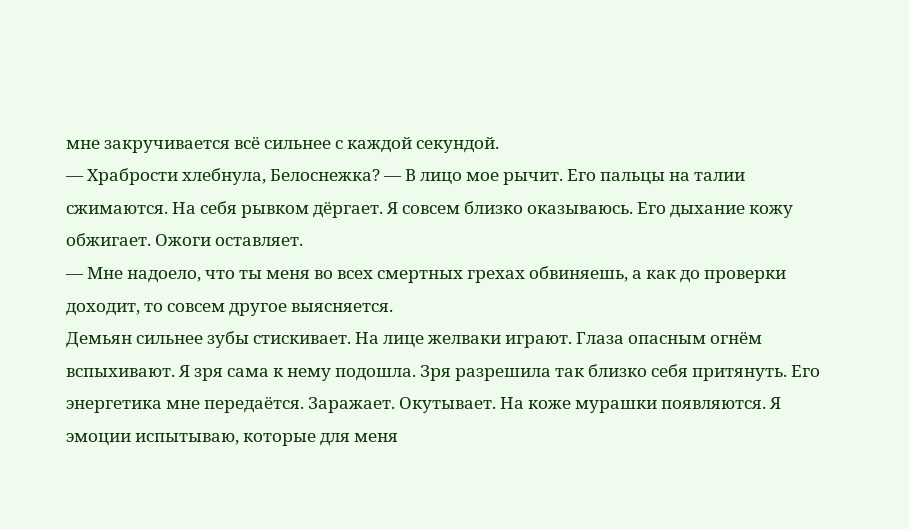мне закручивается всё сильнее с каждой секундой.
— Храбрости хлебнула, Белоснежка? — В лицо мое рычит. Его пальцы на талии сжимаются. На себя рывком дёргает. Я совсем близко оказываюсь. Его дыхание кожу обжигает. Ожоги оставляет.
— Мне надоело, что ты меня во всех смертных грехах обвиняешь, а как до проверки доходит, то совсем другое выясняется.
Демьян сильнее зубы стискивает. На лице желваки играют. Глаза опасным огнём вспыхивают. Я зря сама к нему подошла. Зря разрешила так близко себя притянуть. Его энергетика мне передаётся. Заражает. Окутывает. На коже мурашки появляются. Я эмоции испытываю, которые для меня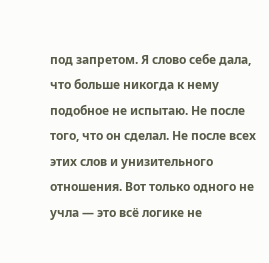под запретом. Я слово себе дала, что больше никогда к нему подобное не испытаю. Не после того, что он сделал. Не после всех этих слов и унизительного отношения. Вот только одного не учла — это всё логике не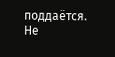поддаётся. Не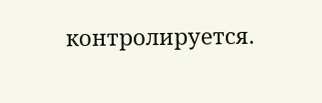контролируется.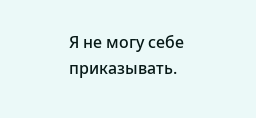Я не могу себе приказывать.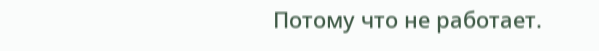Потому что не работает.